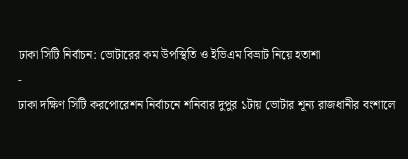ঢাকা সিটি নির্বাচন: ভোটারের কম উপস্থিতি ও ইভিএম বিভ্রাট নিয়ে হতাশা
-
ঢাকা দক্ষিণ সিটি করপোরেশন নির্বাচনে শনিবার দুপুর ১টায় ভোটার শূন্য রাজধানীর বংশালে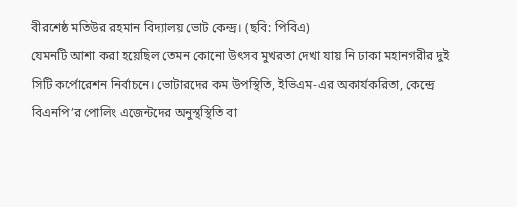বীরশেষ্ঠ মতিউর রহমান বিদ্যালয় ভোট কেন্দ্র। (ছবি: পিবিএ)
যেমনটি আশা করা হয়েছিল তেমন কোনো উৎসব মুখরতা দেখা যায় নি ঢাকা মহানগরীর দুই সিটি কর্পোরেশন নির্বাচনে। ভোটারদের কম উপস্থিতি, ইভিএম-এর অকার্যকরিতা, কেন্দ্রে বিএনপি’র পোলিং এজেন্টদের অনুস্থস্থিতি বা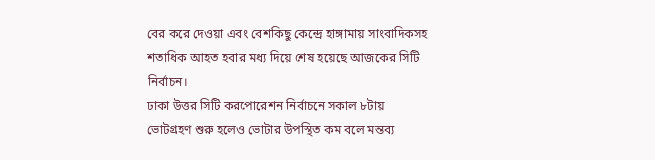বের করে দেওয়া এবং বেশকিছু কেন্দ্রে হাঙ্গামায় সাংবাদিকসহ শতাধিক আহত হবার মধ্য দিয়ে শেষ হয়েছে আজকের সিটি নির্বাচন।
ঢাকা উত্তর সিটি করপোরেশন নির্বাচনে সকাল ৮টায় ভোটগ্রহণ শুরু হলেও ভোটার উপস্থিত কম বলে মন্তব্য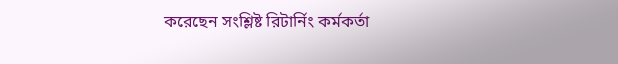করেছেন সংশ্লিষ্ট রিটার্নিং কর্মকর্তা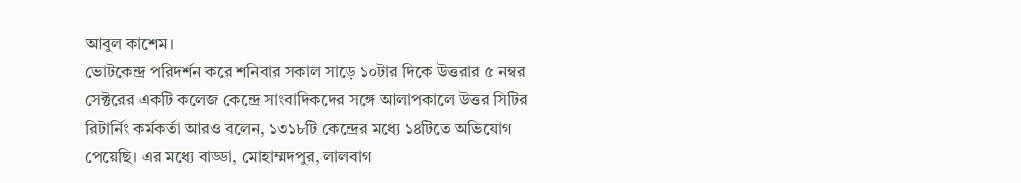আবুল কাশেম।
ভোটকেন্দ্র পরিদর্শন করে শনিবার সকাল সাড়ে ১০টার দিকে উত্তরার ৫ নম্বর সেক্টরের একটি কলেজ কেন্দ্রে সাংবাদিকদের সঙ্গে আলাপকালে উত্তর সিটির রিটার্নিং কর্মকর্তা আরও বলেন, ১৩১৮টি কেন্দ্রের মধ্যে ১৪টিতে অভিযোগ পেয়েছি। এর মধ্যে বাড্ডা, মোহাম্মদপুর, লালবাগ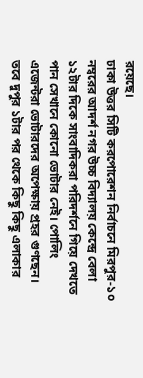রয়েছে।
ঢাকা উত্তর সিটি করপোরেশন নির্বাচনে মিরপুর-১০ নম্বরের আদর্শ নগর উচ্চ বিদ্যালয় কেন্দ্রে বেলা ১২টার দিকে সাংবাদিকরা পরিদর্শনে গিয়ে দেখতে পান সেখানে কোনো ভোটার নেই। পোলিং এজেন্টরা ভোটারদের অপেক্ষায় প্রহর গুণছেন।
তবে দুপুর ১টার পর থেকে কিছু কিছু এলাকার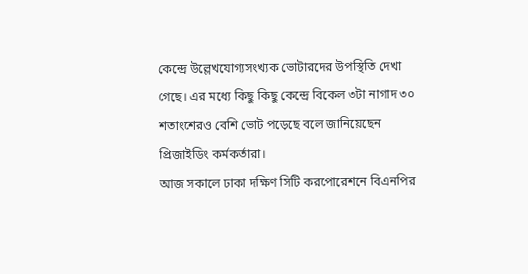কেন্দ্রে উল্লেখযোগ্যসংখ্যক ভোটারদের উপস্থিতি দেখা গেছে। এর মধ্যে কিছু কিছু কেন্দ্রে বিকেল ৩টা নাগাদ ৩০ শতাংশেরও বেশি ভোট পড়েছে বলে জানিয়েছেন প্রিজাইডিং কর্মকর্তারা।
আজ সকালে ঢাকা দক্ষিণ সিটি করপোরেশনে বিএনপির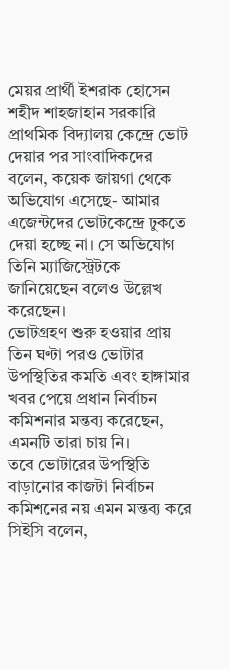মেয়র প্রার্থী ইশরাক হোসেন শহীদ শাহজাহান সরকারি প্রাথমিক বিদ্যালয় কেন্দ্রে ভোট দেয়ার পর সাংবাদিকদের বলেন, কয়েক জায়গা থেকে অভিযোগ এসেছে- আমার এজেন্টদের ভোটকেন্দ্রে ঢুকতে দেয়া হচ্ছে না। সে অভিযোগ তিনি ম্যাজিস্ট্রেটকে জানিয়েছেন বলেও উল্লেখ করেছেন।
ভোটগ্রহণ শুরু হওয়ার প্রায় তিন ঘণ্টা পরও ভোটার উপস্থিতির কমতি এবং হাঙ্গামার খবর পেয়ে প্রধান নির্বাচন কমিশনার মন্তব্য করেছেন, এমনটি তারা চায় নি।
তবে ভোটারের উপস্থিতি বাড়ানোর কাজটা নির্বাচন কমিশনের নয় এমন মন্তব্য করে সিইসি বলেন,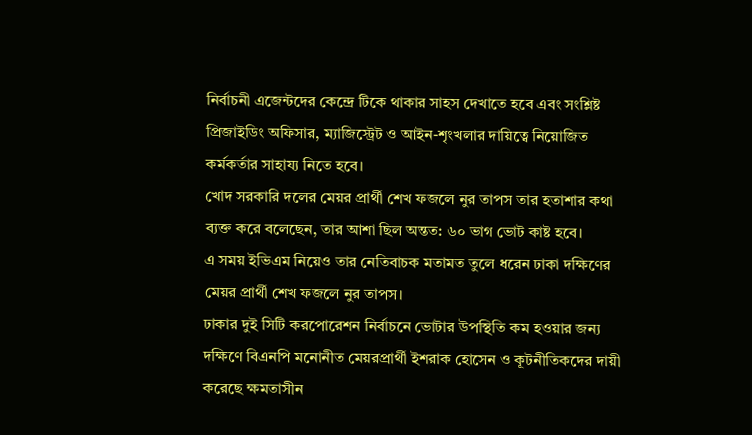নির্বাচনী এজেন্টদের কেন্দ্রে টিকে থাকার সাহস দেখাতে হবে এবং সংশ্লিষ্ট প্রিজাইডিং অফিসার, ম্যাজিস্ট্রেট ও আইন-শৃংখলার দায়িত্বে নিয়োজিত কর্মকর্তার সাহায্য নিতে হবে।
খোদ সরকারি দলের মেয়র প্রার্থী শেখ ফজলে নুর তাপস তার হতাশার কথা ব্যক্ত করে বলেছেন, তার আশা ছিল অন্তত: ৬০ ভাগ ভোট কাষ্ট হবে।
এ সময় ইভিএম নিয়েও তার নেতিবাচক মতামত তুলে ধরেন ঢাকা দক্ষিণের মেয়র প্রার্থী শেখ ফজলে নুর তাপস।
ঢাকার দুই সিটি করপোরেশন নির্বাচনে ভোটার উপস্থিতি কম হওয়ার জন্য দক্ষিণে বিএনপি মনোনীত মেয়রপ্রার্থী ইশরাক হোসেন ও কূটনীতিকদের দায়ী করেছে ক্ষমতাসীন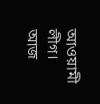আওয়ামী লীগ।
আজ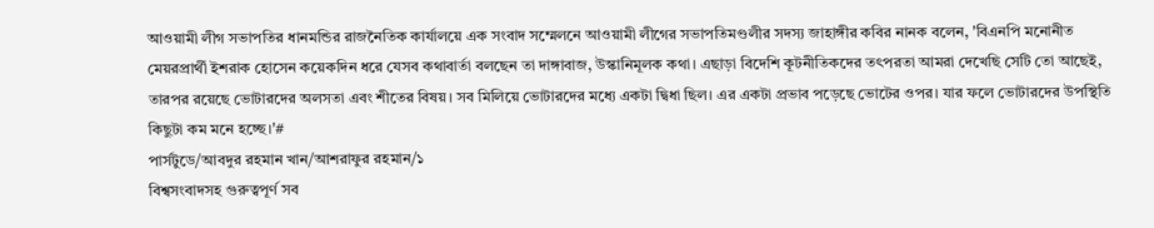আওয়ামী লীগ সভাপতির ধানমন্ডির রাজনৈতিক কার্যালয়ে এক সংবাদ সম্মেলনে আওয়ামী লীগের সভাপতিমণ্ডলীর সদস্য জাহাঙ্গীর কবির নানক বলেন, 'বিএনপি মনোনীত মেয়রপ্রার্থী ইশরাক হোসেন কয়েকদিন ধরে যেসব কথাবার্তা বলছেন তা দাঙ্গাবাজ, উস্কানিমূলক কথা। এছাড়া বিদেশি কূটনীতিকদের তৎপরতা আমরা দেখেছি সেটি তো আছেই, তারপর রয়েছে ভোটারদের অলসতা এবং শীতের বিষয়। সব মিলিয়ে ভোটারদের মধ্যে একটা দ্বিধা ছিল। এর একটা প্রভাব পড়েছে ভোটের ওপর। যার ফলে ভোটারদের উপস্থিতি কিছুটা কম মনে হচ্ছে।'#
পার্সটুডে/আবদুর রহমান খান/আশরাফুর রহমান/১
বিশ্বসংবাদসহ গুরুত্বপূর্ণ সব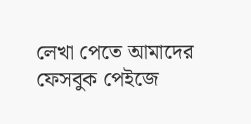লেখা পেতে আমাদের ফেসবুক পেইজে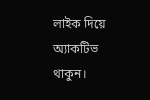লাইক দিয়ে অ্যাকটিভ থাকুন।